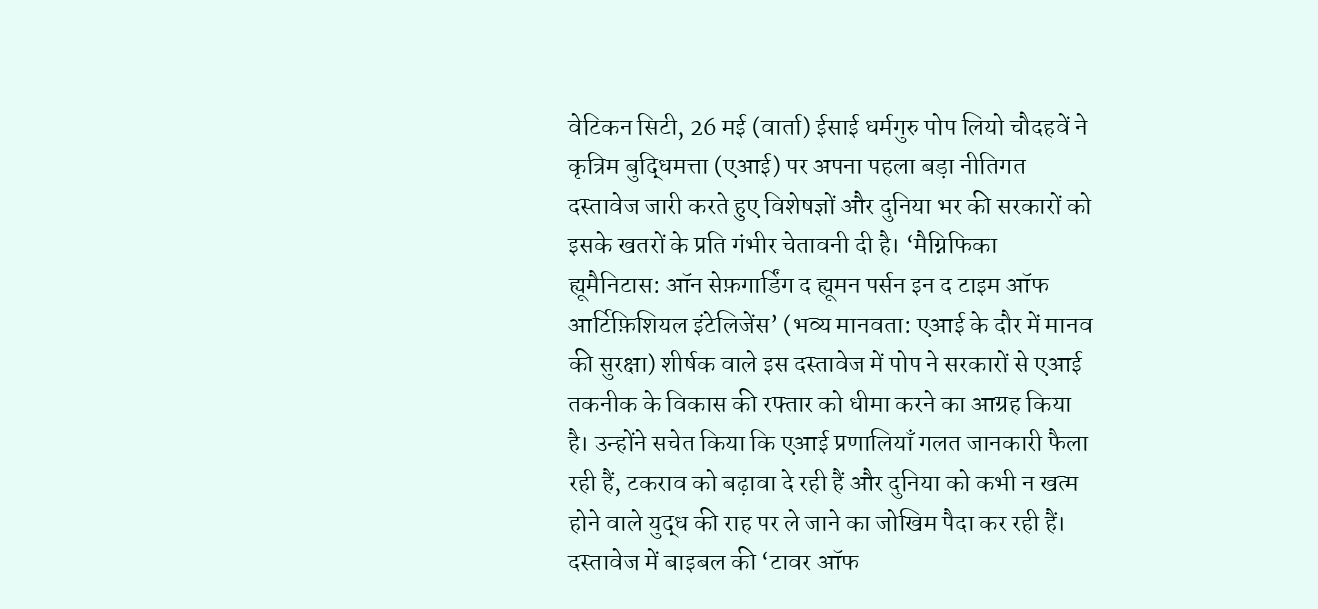वेटिकन सिटी, 26 मई (वार्ता) ईसाई धर्मगुरु पोप लियो चौदहवें ने कृत्रिम बुद्धिमत्ता (एआई) पर अपना पहला बड़ा नीतिगत दस्तावेज जारी करते हुए विशेषज्ञों और दुनिया भर की सरकारों को इसके खतरों के प्रति गंभीर चेतावनी दी है। ‘मैग्निफिका ह्यूमैनिटास: ऑन सेफ़गार्डिंग द ह्यूमन पर्सन इन द टाइम ऑफ आर्टिफ़िशियल इंटेलिजेंस’ (भव्य मानवता: एआई के दौर में मानव की सुरक्षा) शीर्षक वाले इस दस्तावेज में पोप ने सरकारों से एआई तकनीक के विकास की रफ्तार को धीमा करने का आग्रह किया है। उन्होंने सचेत किया कि एआई प्रणालियाँ गलत जानकारी फैला रही हैं, टकराव को बढ़ावा दे रही हैं और दुनिया को कभी न खत्म होने वाले युद्ध की राह पर ले जाने का जोखिम पैदा कर रही हैं। दस्तावेज में बाइबल की ‘टावर ऑफ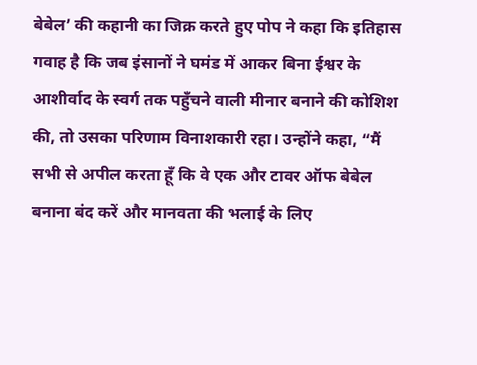बेबेल’ की कहानी का जिक्र करते हुए पोप ने कहा कि इतिहास गवाह है कि जब इंसानों ने घमंड में आकर बिना ईश्वर के आशीर्वाद के स्वर्ग तक पहुँचने वाली मीनार बनाने की कोशिश की, तो उसका परिणाम विनाशकारी रहा। उन्होंने कहा, “मैं सभी से अपील करता हूँ कि वे एक और टावर ऑफ बेबेल बनाना बंद करें और मानवता की भलाई के लिए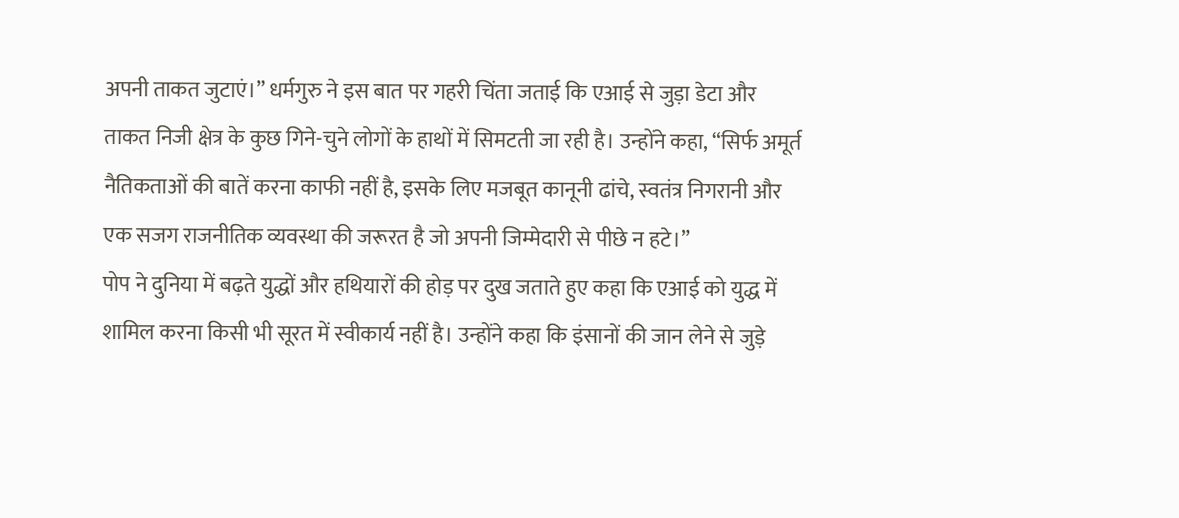अपनी ताकत जुटाएं।” धर्मगुरु ने इस बात पर गहरी चिंता जताई कि एआई से जुड़ा डेटा और ताकत निजी क्षेत्र के कुछ गिने-चुने लोगों के हाथों में सिमटती जा रही है। उन्होंने कहा, “सिर्फ अमूर्त नैतिकताओं की बातें करना काफी नहीं है, इसके लिए मजबूत कानूनी ढांचे, स्वतंत्र निगरानी और एक सजग राजनीतिक व्यवस्था की जरूरत है जो अपनी जिम्मेदारी से पीछे न हटे।”
पोप ने दुनिया में बढ़ते युद्धों और हथियारों की होड़ पर दुख जताते हुए कहा कि एआई को युद्ध में शामिल करना किसी भी सूरत में स्वीकार्य नहीं है। उन्होंने कहा कि इंसानों की जान लेने से जुड़े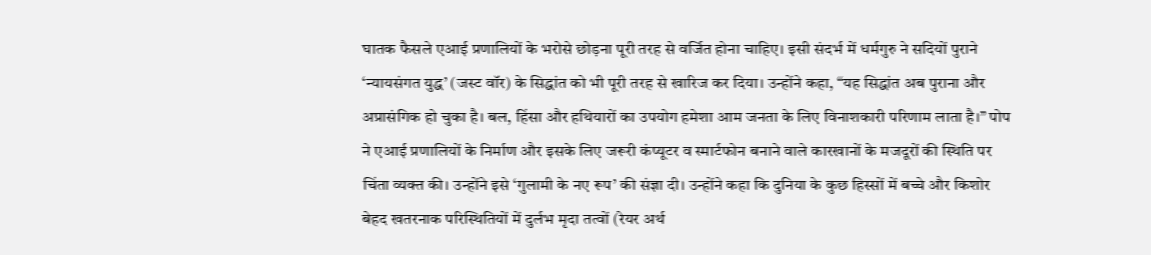घातक फैसले एआई प्रणालियों के भरोसे छोड़ना पूरी तरह से वर्जित होना चाहिए। इसी संदर्भ में धर्मगुरु ने सदियों पुराने ‘न्यायसंगत युद्ध’ (जस्ट वॉर) के सिद्धांत को भी पूरी तरह से खारिज कर दिया। उन्होंने कहा, “यह सिद्धांत अब पुराना और अप्रासंगिक हो चुका है। बल, हिंसा और हथियारों का उपयोग हमेशा आम जनता के लिए विनाशकारी परिणाम लाता है।” पोप ने एआई प्रणालियों के निर्माण और इसके लिए जरूरी कंप्यूटर व स्मार्टफोन बनाने वाले कारखानों के मजदूरों की स्थिति पर चिंता व्यक्त की। उन्होंने इसे ‘गुलामी के नए रूप’ की संज्ञा दी। उन्होंने कहा कि दुनिया के कुछ हिस्सों में बच्चे और किशोर बेहद खतरनाक परिस्थितियों में दुर्लभ मृदा तत्वों (रेयर अर्थ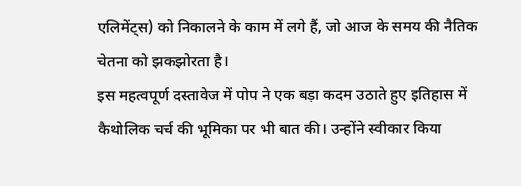एलिमेंट्स) को निकालने के काम में लगे हैं, जो आज के समय की नैतिक चेतना को झकझोरता है।
इस महत्वपूर्ण दस्तावेज में पोप ने एक बड़ा कदम उठाते हुए इतिहास में कैथोलिक चर्च की भूमिका पर भी बात की। उन्होंने स्वीकार किया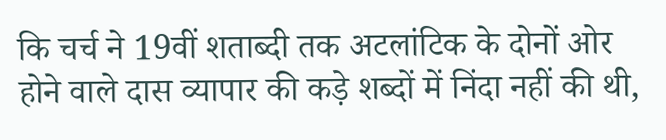कि चर्च ने 19वीं शताब्दी तक अटलांटिक के दोनों ओर होने वाले दास व्यापार की कड़े शब्दों में निंदा नहीं की थी,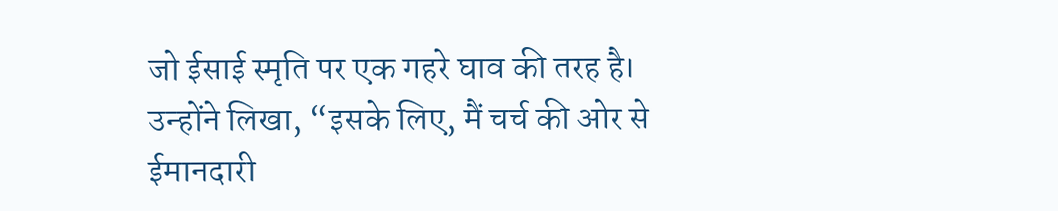जो ईसाई स्मृति पर एक गहरे घाव की तरह है। उन्होंने लिखा, “इसके लिए, मैं चर्च की ओर से ईमानदारी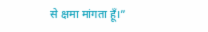से क्षमा मांगता हूँ।”